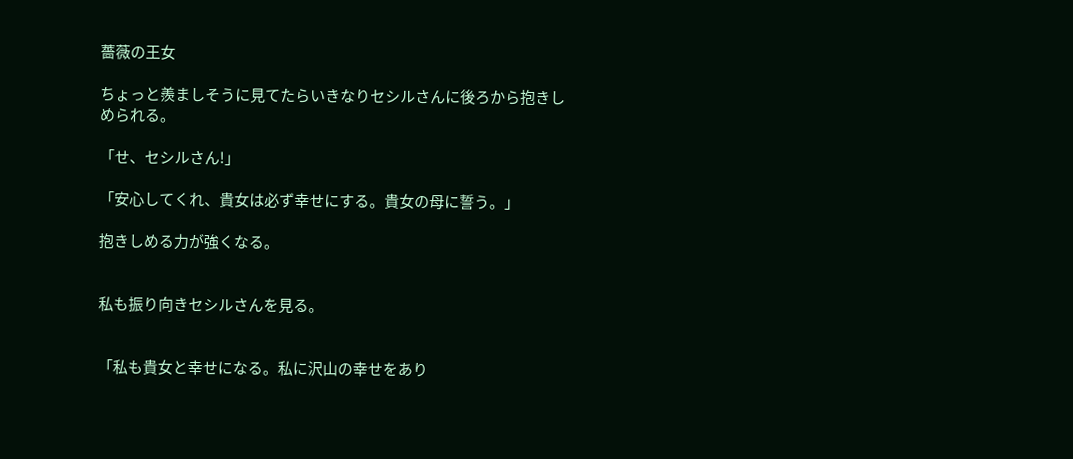薔薇の王女

ちょっと羨ましそうに見てたらいきなりセシルさんに後ろから抱きしめられる。

「せ、セシルさん!」

「安心してくれ、貴女は必ず幸せにする。貴女の母に誓う。」

抱きしめる力が強くなる。


私も振り向きセシルさんを見る。


「私も貴女と幸せになる。私に沢山の幸せをあり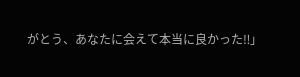がとう、あなたに会えて本当に良かった‼」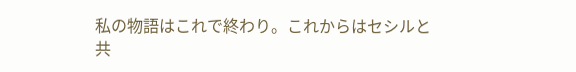私の物語はこれで終わり。これからはセシルと共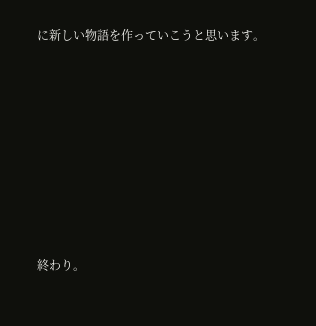に新しい物語を作っていこうと思います。








終わり。